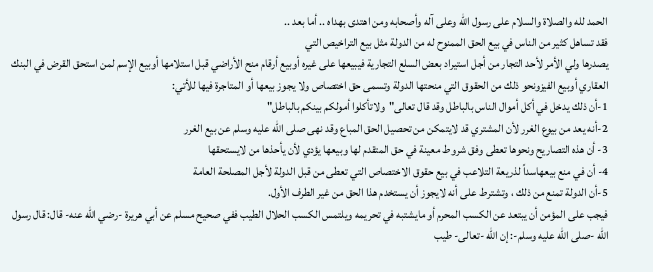الحمد لله والصلاة والسلام على رسول الله وعلى آله وأصحابه ومن اهتدى بهداه .. أما بعد ..
فقد تساهل كثير من الناس في بيع الحق الممنوح له من الدولة مثل بيع التراخيص التي
يصدرها ولي الأمر لأحد التجار من أجل استيراد بعض السلع التجارية فيبيعها على غيره أوبيع أرقام منح الأراضي قبل استلامها أوبيع الإسم لمن استحق القرض في البنك العقاري أوبيع الفيزونحو ذلك من الحقوق التي منحتها الدولة وتسمى حق اختصاص ولا يجوز بيعها أو المتاجرة فيها للأتي:
1-أن ذلك يدخل في أكل أموال الناس بالباطل وقد قال تعالى"ولاتأكلوا أمولكم بينكم بالباطل"
2-أنه يعد من بيوع الغرر لأن المشتري قد لايتمكن من تحصيل الحق المباع وقد نهى صلى الله عليه وسلم عن بيع الغرر
3- أن هذه التصاريح ونحوها تعطى وفق شروط معينة في حق المتقدم لها وبيعها يؤدي لأن يأحذها من لايستحقها
4- أن في منع بيعهاسداً لذريعة التلاعب في بيع حقوق الاختصاص التي تعطى من قبل الدولة لأجل المصلحة العامة
5-أن الدولة تمنع من ذلك ، وتشترط على أنه لايجوز أن يستخدم هذا الحق من غير الطرف الأول.
فيجب على المؤمن أن يبتعد عن الكسب المحرم أو مايشتبه في تحريمه ويلتمس الكسب الحلال الطيب ففي صحيح مسلم عن أبي هريرة -رضي الله عنه- قال: قال رسول الله -صلى الله عليه وسلم-: إن الله -تعالى- طيب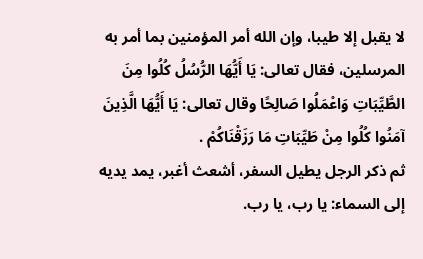لا يقبل إلا طيبا، وإن الله أمر المؤمنين بما أمر به المرسلين، فقال تعالى: يَا أَيُّهَا الرُّسُلُ كُلُوا مِنَ الطَّيِّبَاتِ وَاعْمَلُوا صَالِحًا وقال تعالى: يَا أَيُّهَا الَّذِينَ آمَنُوا كُلُوا مِنْ طَيِّبَاتِ مَا رَزَقْنَاكُمْ .
ثم ذكر الرجل يطيل السفر، أشعث أغبر، يمد يديه إلى السماء: يا رب، يا رب.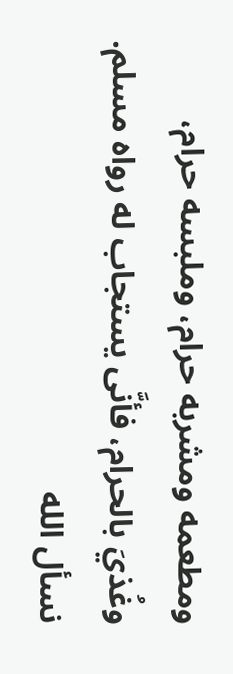ومطعمه ومشربه حرام، وملبسه حرام، وغُذيَ بالحرام، فأنَّى يستجاب له رواه مسلم.
نسأل الله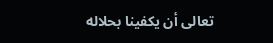تعالى أن يكفينا بحلاله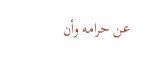عن حرامه وأن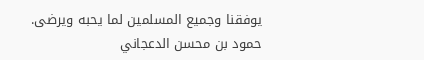يوفقنا وجميع المسلمين لما يحبه ويرضى.
حمود بن محسن الدعجاني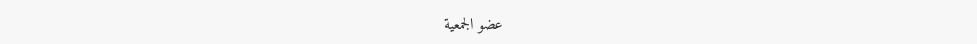عضو الجمعية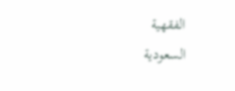الفقهية
السعودية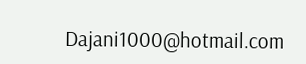Dajani1000@hotmail.com